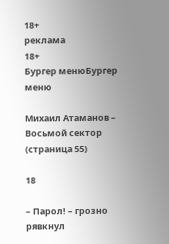18+
реклама
18+
Бургер менюБургер меню

Михаил Атаманов – Восьмой сектор (страница 55)

18

– Парол! – грозно рявкнул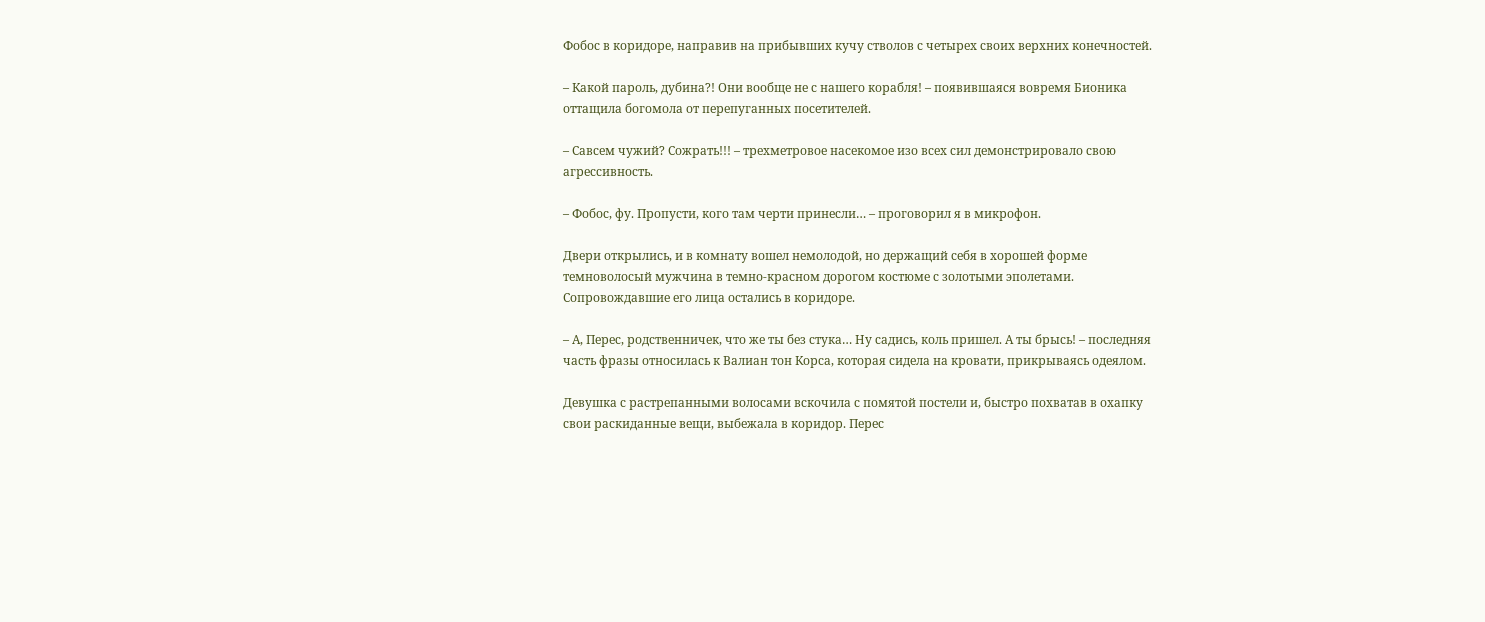Фобос в коридоре, направив на прибывших кучу стволов с четырех своих верхних конечностей.

– Какой пароль, дубина?! Они вообще не с нашего корабля! – появившаяся вовремя Бионика оттащила богомола от перепуганных посетителей.

– Савсем чужий? Сожрать!!! – трехметровое насекомое изо всех сил демонстрировало свою агрессивность.

– Фобос, фу. Пропусти, кого там черти принесли… – проговорил я в микрофон.

Двери открылись, и в комнату вошел немолодой, но держащий себя в хорошей форме темноволосый мужчина в темно-красном дорогом костюме с золотыми эполетами. Сопровождавшие его лица остались в коридоре.

– А, Перес, родственничек, что же ты без стука… Ну садись, коль пришел. А ты брысь! – последняя часть фразы относилась к Валиан тон Корса, которая сидела на кровати, прикрываясь одеялом.

Девушка с растрепанными волосами вскочила с помятой постели и, быстро похватав в охапку свои раскиданные вещи, выбежала в коридор. Перес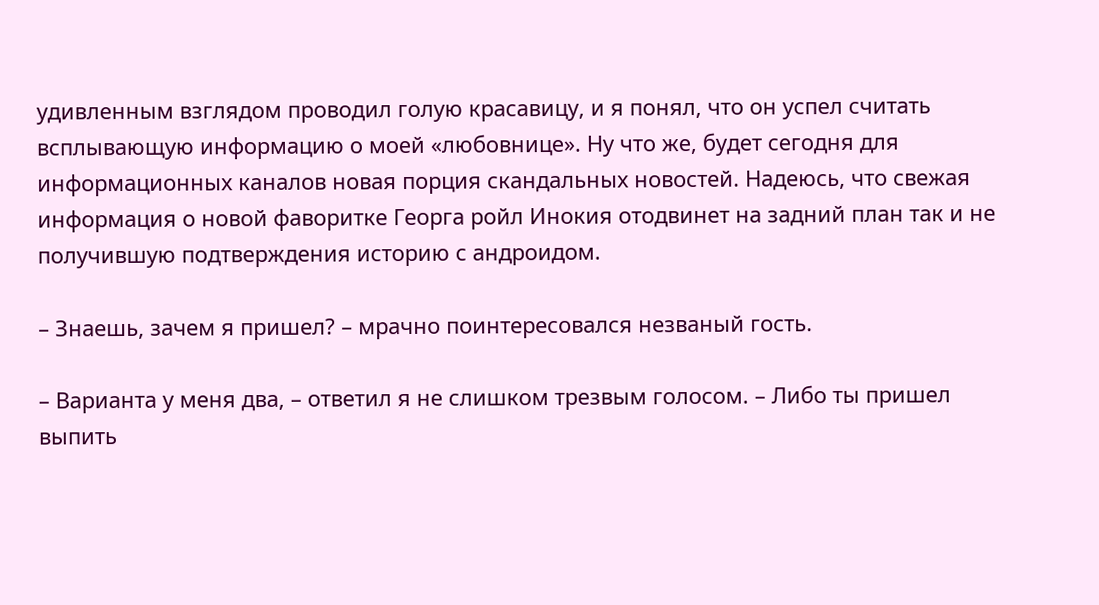удивленным взглядом проводил голую красавицу, и я понял, что он успел считать всплывающую информацию о моей «любовнице». Ну что же, будет сегодня для информационных каналов новая порция скандальных новостей. Надеюсь, что свежая информация о новой фаворитке Георга ройл Инокия отодвинет на задний план так и не получившую подтверждения историю с андроидом.

– Знаешь, зачем я пришел? – мрачно поинтересовался незваный гость.

– Варианта у меня два, – ответил я не слишком трезвым голосом. – Либо ты пришел выпить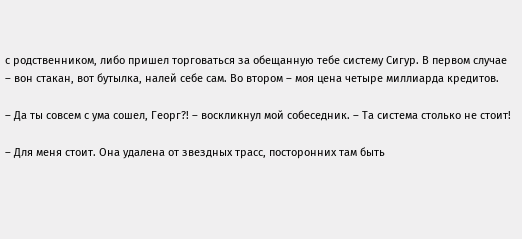с родственником, либо пришел торговаться за обещанную тебе систему Сигур. В первом случае – вон стакан, вот бутылка, налей себе сам. Во втором – моя цена четыре миллиарда кредитов.

– Да ты совсем с ума сошел, Георг?! – воскликнул мой собеседник. – Та система столько не стоит!

– Для меня стоит. Она удалена от звездных трасс, посторонних там быть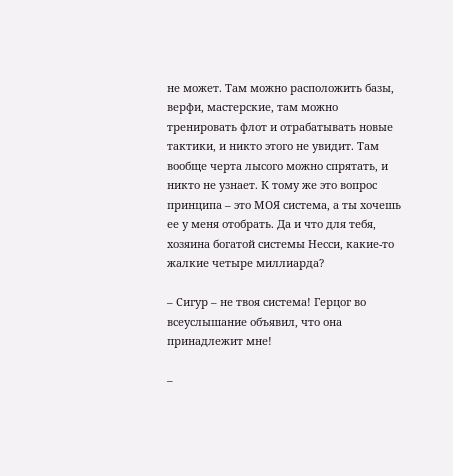не может. Там можно расположить базы, верфи, мастерские, там можно тренировать флот и отрабатывать новые тактики, и никто этого не увидит. Там вообще черта лысого можно спрятать, и никто не узнает. К тому же это вопрос принципа – это МОЯ система, а ты хочешь ее у меня отобрать. Да и что для тебя, хозяина богатой системы Несси, какие-то жалкие четыре миллиарда?

– Сигур – не твоя система! Герцог во всеуслышание объявил, что она принадлежит мне!

–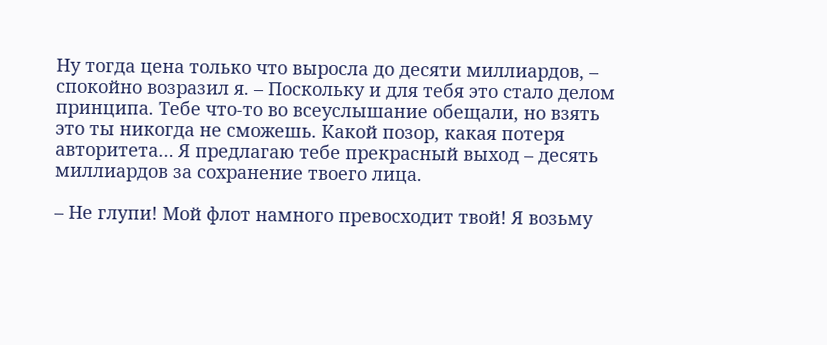Ну тогда цена только что выросла до десяти миллиардов, – спокойно возразил я. – Поскольку и для тебя это стало делом принципа. Тебе что-то во всеуслышание обещали, но взять это ты никогда не сможешь. Какой позор, какая потеря авторитета… Я предлагаю тебе прекрасный выход – десять миллиардов за сохранение твоего лица.

– Не глупи! Мой флот намного превосходит твой! Я возьму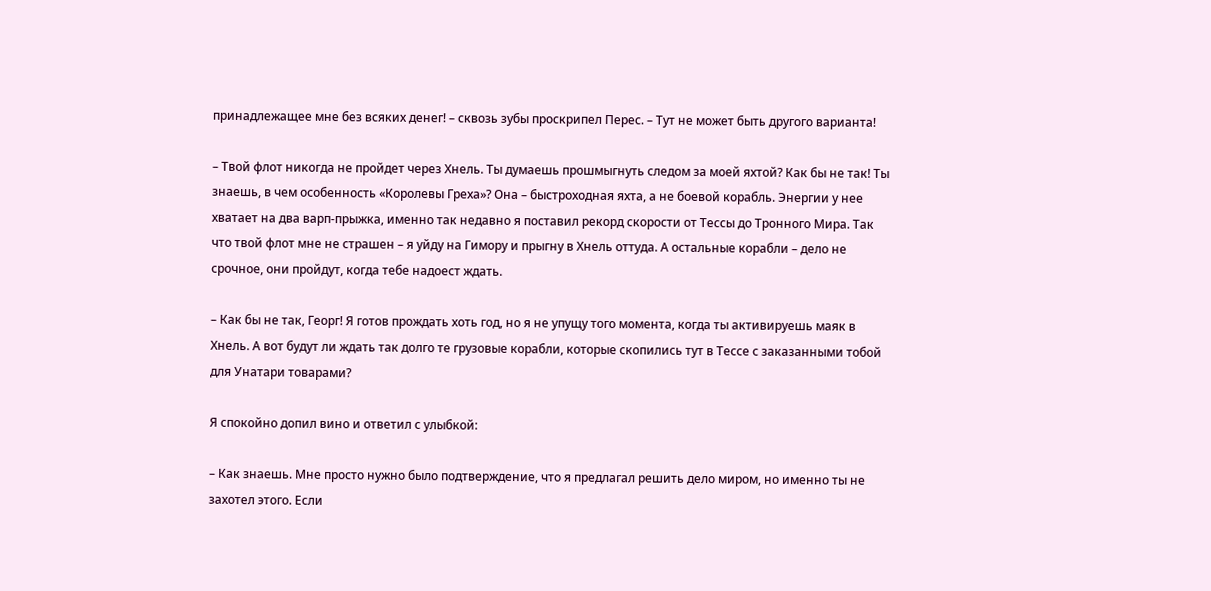принадлежащее мне без всяких денег! – сквозь зубы проскрипел Перес. – Тут не может быть другого варианта!

– Твой флот никогда не пройдет через Хнель. Ты думаешь прошмыгнуть следом за моей яхтой? Как бы не так! Ты знаешь, в чем особенность «Королевы Греха»? Она – быстроходная яхта, а не боевой корабль. Энергии у нее хватает на два варп-прыжка, именно так недавно я поставил рекорд скорости от Тессы до Тронного Мира. Так что твой флот мне не страшен – я уйду на Гимору и прыгну в Хнель оттуда. А остальные корабли – дело не срочное, они пройдут, когда тебе надоест ждать.

– Как бы не так, Георг! Я готов прождать хоть год, но я не упущу того момента, когда ты активируешь маяк в Хнель. А вот будут ли ждать так долго те грузовые корабли, которые скопились тут в Тессе с заказанными тобой для Унатари товарами?

Я спокойно допил вино и ответил с улыбкой:

– Как знаешь. Мне просто нужно было подтверждение, что я предлагал решить дело миром, но именно ты не захотел этого. Если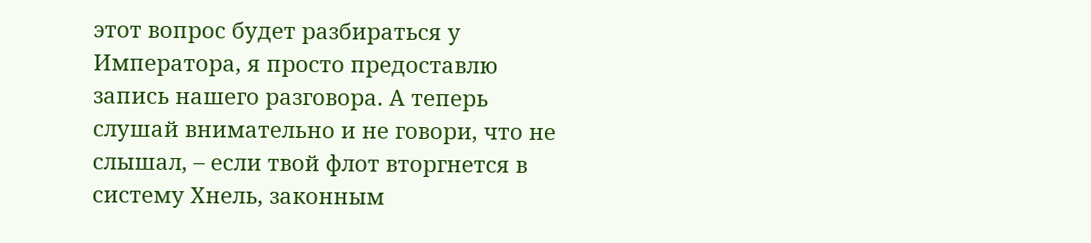этот вопрос будет разбираться у Императора, я просто предоставлю запись нашего разговора. А теперь слушай внимательно и не говори, что не слышал, – если твой флот вторгнется в систему Хнель, законным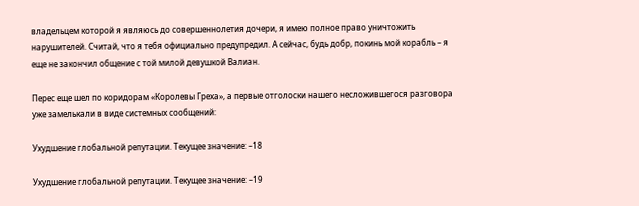владельцем которой я являюсь до совершеннолетия дочери, я имею полное право уничтожить нарушителей. Считай, что я тебя официально предупредил. А сейчас, будь добр, покинь мой корабль – я еще не закончил общение с той милой девушкой Валиан.

Перес еще шел по коридорам «Королевы Греха», а первые отголоски нашего несложившегося разговора уже замелькали в виде системных сообщений:

Ухудшение глобальной репутации. Текущее значение: –18

Ухудшение глобальной репутации. Текущее значение: –19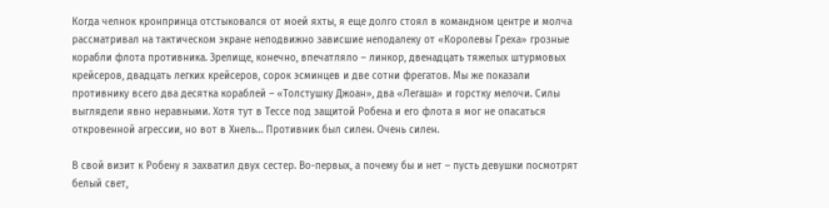Когда челнок кронпринца отстыковался от моей яхты, я еще долго стоял в командном центре и молча рассматривал на тактическом экране неподвижно зависшие неподалеку от «Королевы Греха» грозные корабли флота противника. Зрелище, конечно, впечатляло – линкор, двенадцать тяжелых штурмовых крейсеров, двадцать легких крейсеров, сорок эсминцев и две сотни фрегатов. Мы же показали противнику всего два десятка кораблей – «Толстушку Джоан», два «Легаша» и горстку мелочи. Силы выглядели явно неравными. Хотя тут в Тессе под защитой Робена и его флота я мог не опасаться откровенной агрессии, но вот в Хнель… Противник был силен. Очень силен.

В свой визит к Робену я захватил двух сестер. Во-первых, а почему бы и нет – пусть девушки посмотрят белый свет,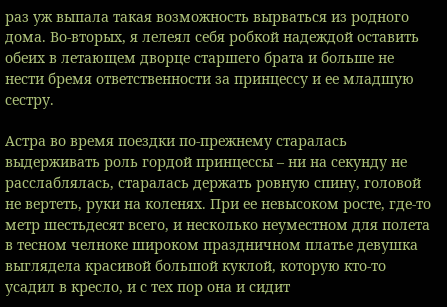раз уж выпала такая возможность вырваться из родного дома. Во-вторых, я лелеял себя робкой надеждой оставить обеих в летающем дворце старшего брата и больше не нести бремя ответственности за принцессу и ее младшую сестру.

Астра во время поездки по-прежнему старалась выдерживать роль гордой принцессы – ни на секунду не расслаблялась, старалась держать ровную спину, головой не вертеть, руки на коленях. При ее невысоком росте, где-то метр шестьдесят всего, и несколько неуместном для полета в тесном челноке широком праздничном платье девушка выглядела красивой большой куклой, которую кто-то усадил в кресло, и с тех пор она и сидит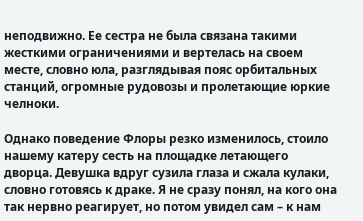неподвижно. Ее сестра не была связана такими жесткими ограничениями и вертелась на своем месте, словно юла, разглядывая пояс орбитальных станций, огромные рудовозы и пролетающие юркие челноки.

Однако поведение Флоры резко изменилось, стоило нашему катеру сесть на площадке летающего дворца. Девушка вдруг сузила глаза и сжала кулаки, словно готовясь к драке. Я не сразу понял, на кого она так нервно реагирует, но потом увидел сам – к нам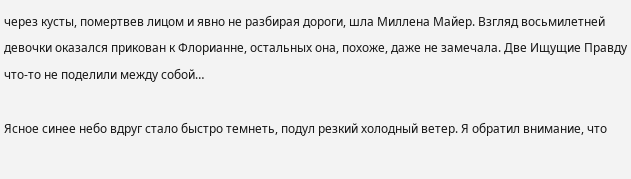через кусты, помертвев лицом и явно не разбирая дороги, шла Миллена Майер. Взгляд восьмилетней девочки оказался прикован к Флорианне, остальных она, похоже, даже не замечала. Две Ищущие Правду что-то не поделили между собой…

Ясное синее небо вдруг стало быстро темнеть, подул резкий холодный ветер. Я обратил внимание, что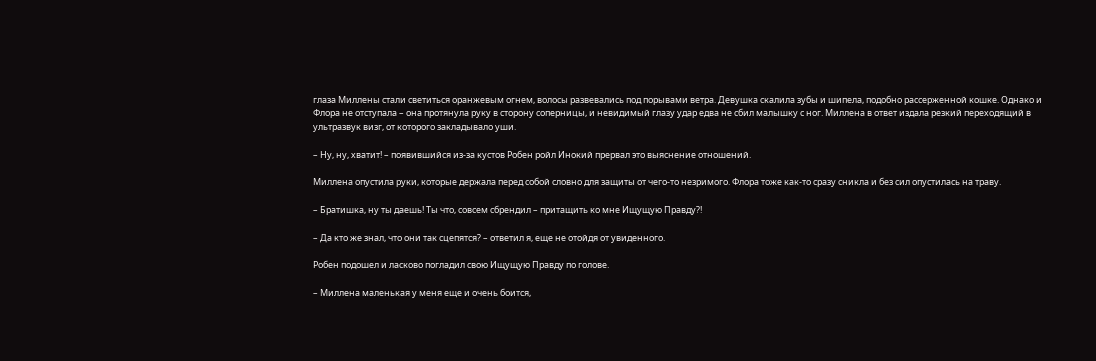глаза Миллены стали светиться оранжевым огнем, волосы развевались под порывами ветра. Девушка скалила зубы и шипела, подобно рассерженной кошке. Однако и Флора не отступала – она протянула руку в сторону соперницы, и невидимый глазу удар едва не сбил малышку с ног. Миллена в ответ издала резкий переходящий в ультразвук визг, от которого закладывало уши.

– Ну, ну, хватит! – появившийся из-за кустов Робен ройл Инокий прервал это выяснение отношений.

Миллена опустила руки, которые держала перед собой словно для защиты от чего-то незримого. Флора тоже как-то сразу сникла и без сил опустилась на траву.

– Братишка, ну ты даешь! Ты что, совсем сбрендил – притащить ко мне Ищущую Правду?!

– Да кто же знал, что они так сцепятся? – ответил я, еще не отойдя от увиденного.

Робен подошел и ласково погладил свою Ищущую Правду по голове.

– Миллена маленькая у меня еще и очень боится,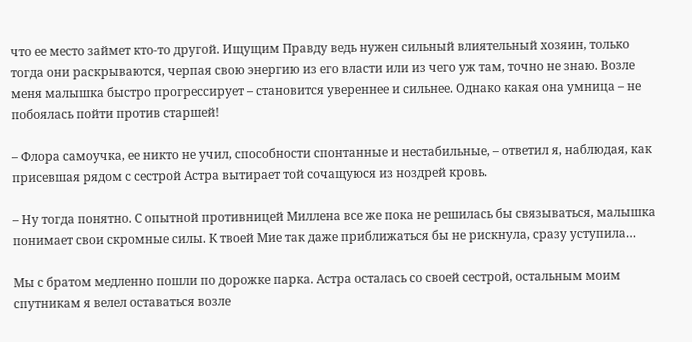что ее место займет кто-то другой. Ищущим Правду ведь нужен сильный влиятельный хозяин, только тогда они раскрываются, черпая свою энергию из его власти или из чего уж там, точно не знаю. Возле меня малышка быстро прогрессирует – становится увереннее и сильнее. Однако какая она умница – не побоялась пойти против старшей!

– Флора самоучка, ее никто не учил, способности спонтанные и нестабильные, – ответил я, наблюдая, как присевшая рядом с сестрой Астра вытирает той сочащуюся из ноздрей кровь.

– Ну тогда понятно. С опытной противницей Миллена все же пока не решилась бы связываться, малышка понимает свои скромные силы. К твоей Мие так даже приближаться бы не рискнула, сразу уступила…

Мы с братом медленно пошли по дорожке парка. Астра осталась со своей сестрой, остальным моим спутникам я велел оставаться возле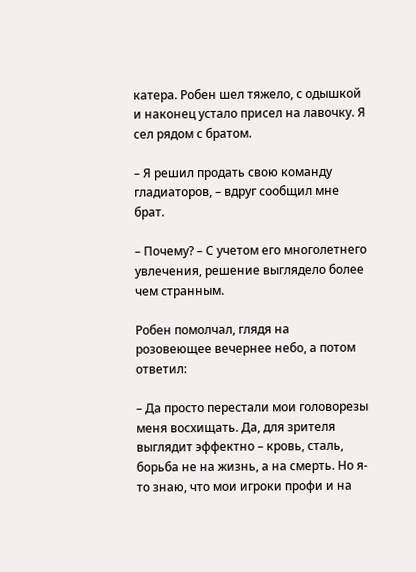катера. Робен шел тяжело, с одышкой и наконец устало присел на лавочку. Я сел рядом с братом.

– Я решил продать свою команду гладиаторов, – вдруг сообщил мне брат.

– Почему? – С учетом его многолетнего увлечения, решение выглядело более чем странным.

Робен помолчал, глядя на розовеющее вечернее небо, а потом ответил:

– Да просто перестали мои головорезы меня восхищать. Да, для зрителя выглядит эффектно – кровь, сталь, борьба не на жизнь, а на смерть. Но я-то знаю, что мои игроки профи и на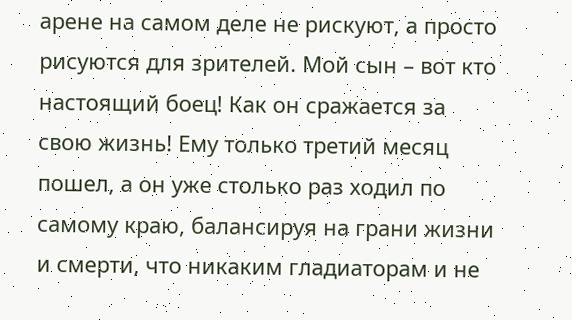арене на самом деле не рискуют, а просто рисуются для зрителей. Мой сын – вот кто настоящий боец! Как он сражается за свою жизнь! Ему только третий месяц пошел, а он уже столько раз ходил по самому краю, балансируя на грани жизни и смерти, что никаким гладиаторам и не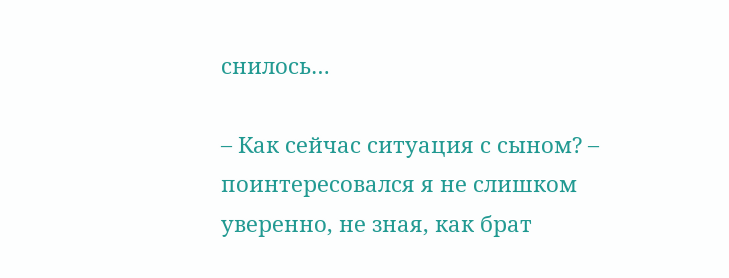снилось…

– Как сейчас ситуация с сыном? – поинтересовался я не слишком уверенно, не зная, как брат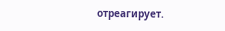отреагирует.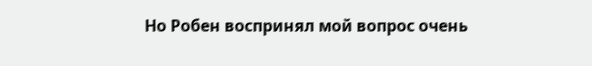Но Робен воспринял мой вопрос очень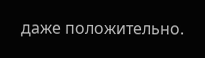даже положительно.